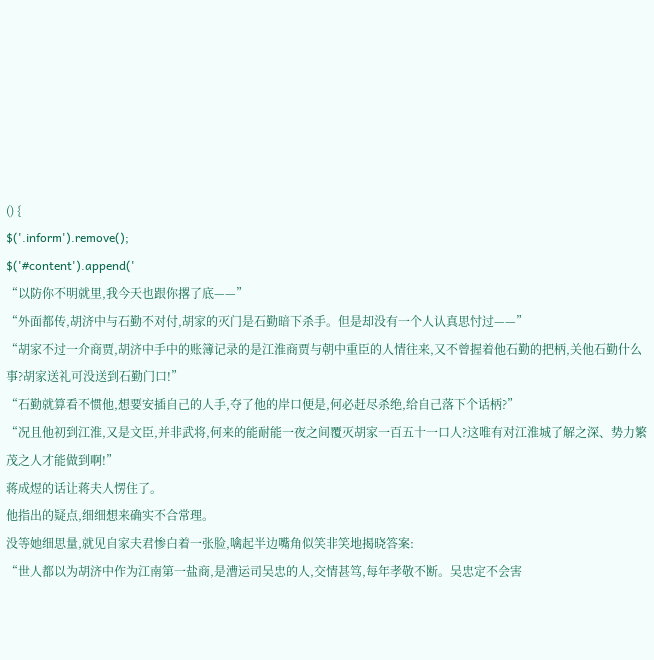() {
$('.inform').remove();
$('#content').append('
“以防你不明就里,我今天也跟你撂了底——”
“外面都传,胡济中与石勤不对付,胡家的灭门是石勤暗下杀手。但是却没有一个人认真思忖过——”
“胡家不过一介商贾,胡济中手中的账簿记录的是江淮商贾与朝中重臣的人情往来,又不曾握着他石勤的把柄,关他石勤什么事?胡家送礼可没送到石勤门口!”
“石勤就算看不惯他,想要安插自己的人手,夺了他的岸口便是,何必赶尽杀绝,给自己落下个话柄?”
“况且他初到江淮,又是文臣,并非武将,何来的能耐能一夜之间覆灭胡家一百五十一口人?这唯有对江淮城了解之深、势力繁茂之人才能做到啊!”
蒋成煜的话让蒋夫人愣住了。
他指出的疑点,细细想来确实不合常理。
没等她细思量,就见自家夫君惨白着一张脸,噙起半边嘴角似笑非笑地揭晓答案:
“世人都以为胡济中作为江南第一盐商,是漕运司吴忠的人,交情甚笃,每年孝敬不断。吴忠定不会害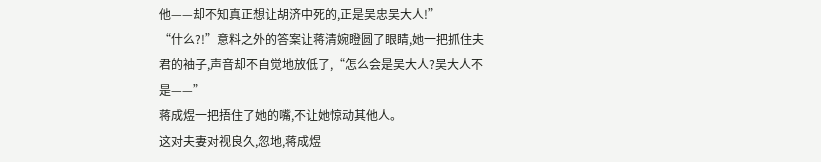他——却不知真正想让胡济中死的,正是吴忠吴大人!”
“什么?!”意料之外的答案让蒋清婉瞪圆了眼睛,她一把抓住夫君的袖子,声音却不自觉地放低了,“怎么会是吴大人?吴大人不是——”
蒋成煜一把捂住了她的嘴,不让她惊动其他人。
这对夫妻对视良久,忽地,蒋成煜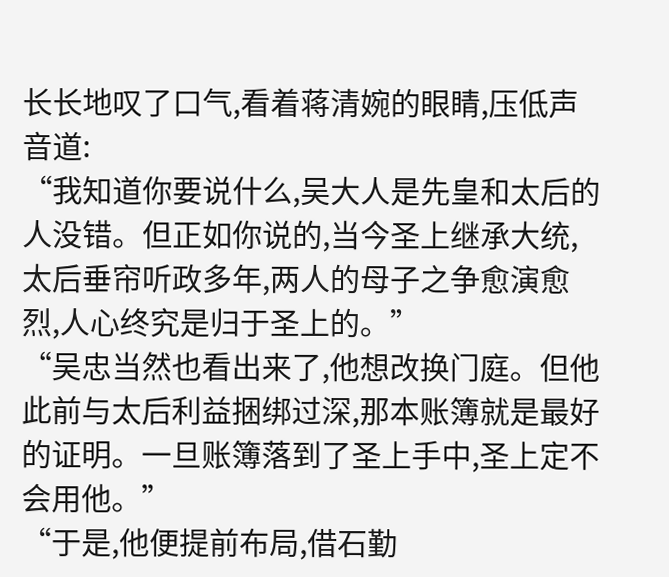长长地叹了口气,看着蒋清婉的眼睛,压低声音道:
“我知道你要说什么,吴大人是先皇和太后的人没错。但正如你说的,当今圣上继承大统,太后垂帘听政多年,两人的母子之争愈演愈烈,人心终究是归于圣上的。”
“吴忠当然也看出来了,他想改换门庭。但他此前与太后利益捆绑过深,那本账簿就是最好的证明。一旦账簿落到了圣上手中,圣上定不会用他。”
“于是,他便提前布局,借石勤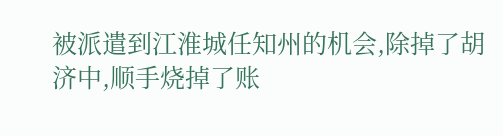被派遣到江淮城任知州的机会,除掉了胡济中,顺手烧掉了账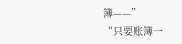簿——”
“只要账簿一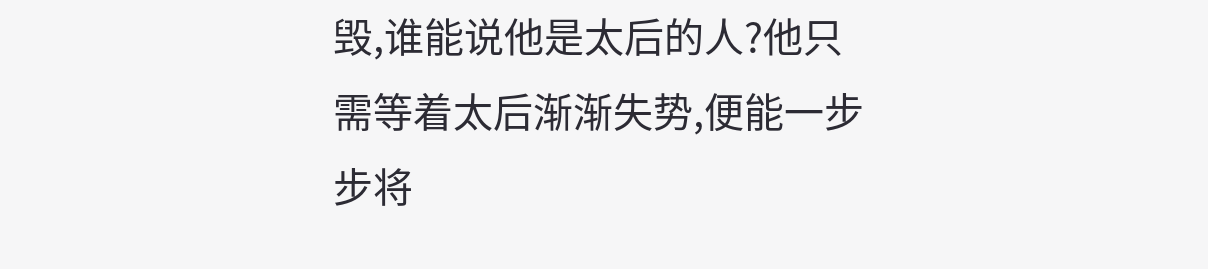毁,谁能说他是太后的人?他只需等着太后渐渐失势,便能一步步将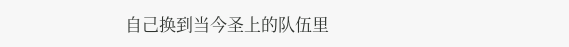自己换到当今圣上的队伍里